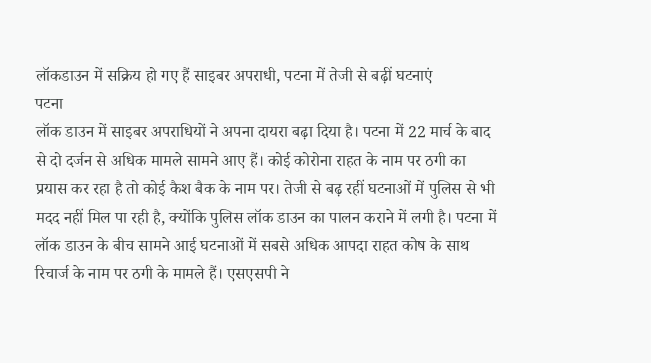लॉकडाउन में सक्रिय हो गए हैं साइबर अपराधी, पटना में तेजी से बढ़ीं घटनाएं
पटना
लॉक डाउन में साइबर अपराधियों ने अपना दायरा बढ़ा दिया है। पटना में 22 मार्च के बाद से दो दर्जन से अधिक मामले सामने आए हैं। कोई कोरोना राहत के नाम पर ठगी का प्रयास कर रहा है तो कोई कैश बैक के नाम पर। तेजी से बढ़ रहीं घटनाओं में पुलिस से भी मदद नहीं मिल पा रही है, क्योंकि पुलिस लॉक डाउन का पालन कराने में लगी है। पटना में लॉक डाउन के बीच सामने आई घटनाओं में सबसे अधिक आपदा राहत कोष के साथ रिचार्ज के नाम पर ठगी के मामले हैं। एसएसपी ने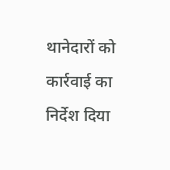थानेदारों को कार्रवाई का निर्देश दिया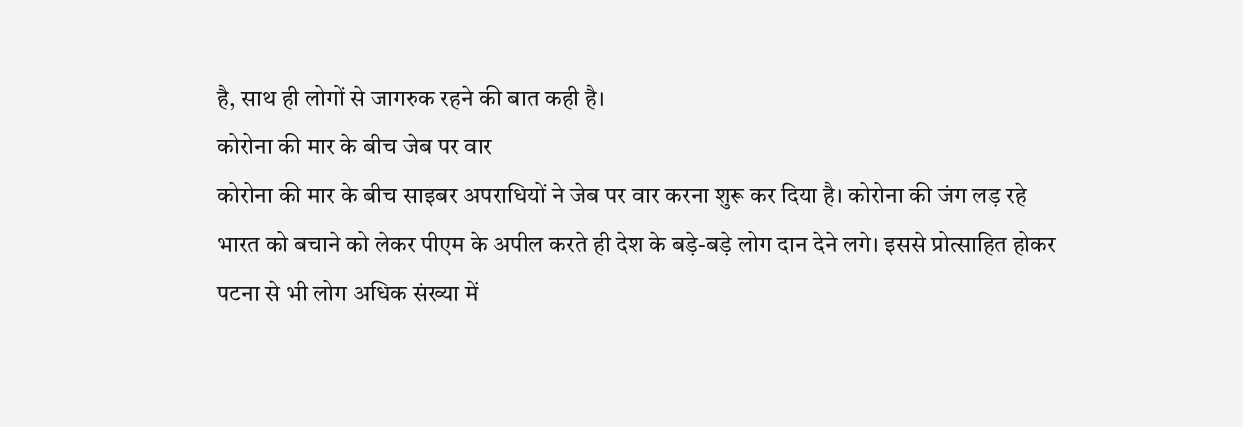है, साथ ही लोगों से जागरुक रहने की बात कही है।
कोरोना की मार के बीच जेब पर वार
कोरोना की मार के बीच साइबर अपराधियों ने जेब पर वार करना शुरू कर दिया है। कोरोना की जंग लड़ रहे भारत को बचाने को लेकर पीएम के अपील करते ही देश के बड़े-बड़े लोग दान देने लगे। इससे प्रोत्साहित होकर पटना से भी लोग अधिक संख्या में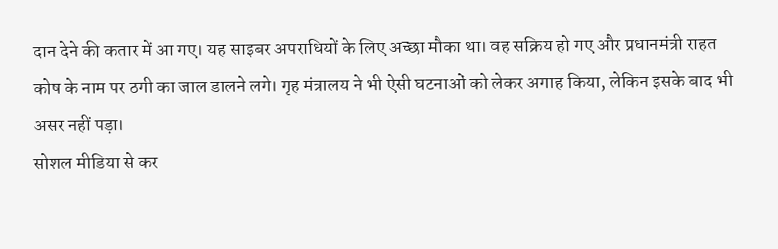दान देने की कतार में आ गए। यह साइबर अपराधियों के लिए अच्छा मौका था। वह सक्रिय हो गए और प्रधानमंत्री राहत कोष के नाम पर ठगी का जाल डालने लगे। गृह मंत्रालय ने भी ऐसी घटनाओं को लेकर अगाह किया, लेकिन इसके बाद भी असर नहीं पड़ा।
सोशल मीडिया से कर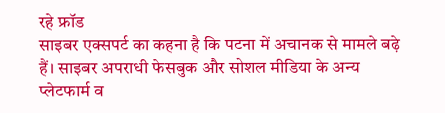रहे फ्रॉड
साइबर एक्सपर्ट का कहना है कि पटना में अचानक से मामले बढ़े हैं। साइबर अपराधी फेसबुक और सोशल मीडिया के अन्य प्लेटफार्म व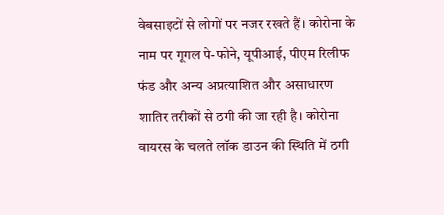वेबसाइटों से लोगों पर नजर रखते हैं। कोरोना के नाम पर गूगल पे-फोने, यूपीआई, पीएम रिलीफ फंड और अन्य अप्रत्याशित और असाधारण शातिर तरीकों से ठगी की जा रही है। कोरोना वायरस के चलते लॉक डाउन की स्थिति में ठगी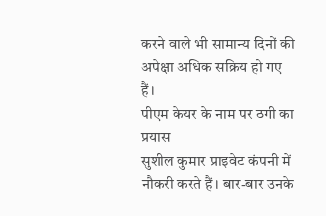करने वाले भी सामान्य दिनों की अपेक्षा अधिक सक्रिय हो गए हैं।
पीएम केयर के नाम पर ठगी का प्रयास
सुशील कुमार प्राइवेट कंपनी में नौकरी करते हैं। बार-बार उनके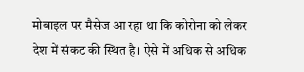मोबाइल पर मैसेज आ रहा था कि कोरोना को लेकर देश में संकट की स्थित है। ऐसे में अधिक से अधिक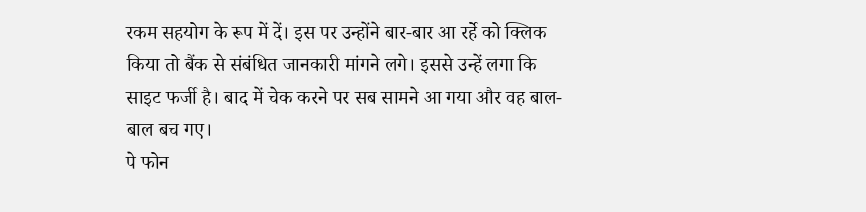रकम सहयोग के रूप में दें। इस पर उन्होंने बार-बार आ रर्हे को क्लिक किया तो बैंक से संबंधित जानकारी मांगने लगे। इससे उन्हें लगा कि साइट फर्जी है। बाद में चेक करने पर सब सामने आ गया और वह बाल-बाल बच गए।
पे फोन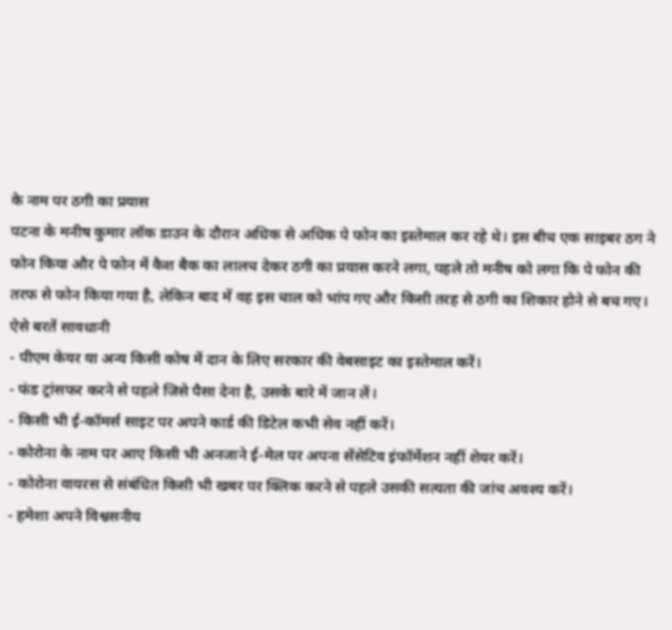के नाम पर ठगी का प्रयास
पटना के मनीष कुमार लॉक डाउन के दौरान अधिक से अधिक पे फोन का इस्तेमाल कर रहे थे। इस बीच एक साइबर ठग ने फोन किया और पे फोन में कैश बैक का लालच देकर ठगी का प्रयास करने लगा, पहले तो मनीष को लगा कि पे फोन की तरफ से फोन किया गया है, लेकिन बाद में वह इस चाल को भांप गए और किसी तरह से ठगी का शिकार होने से बच गए।
ऐसे बरतें सावधानी
- पीएम केयर या अन्य किसी कोष में दान के लिए सरकार की वेबसाइट का इस्तेमाल करें।
- फंड ट्रांसफर करने से पहले जिसे पैसा देना है, उसके बारे में जान लें।
- किसी भी ई-कॉमर्स साइट पर अपने कार्ड की डिटेल कभी सेव नहीं करें।
- कोरोना के नाम पर आए किसी भी अनजाने ई-मेल पर अपना सेंसेटिव इंफॉर्मेशन नहीं शेयर करें।
- कोरोना वायरस से संबंधित किसी भी खबर पर क्लिक करने से पहले उसकी सत्यता की जांच अवश्य करें।
- हमेशा अपने विश्वसनीय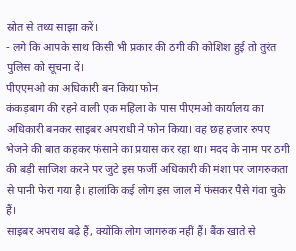स्रोत से तथ्य साझा करें।
- लगे कि आपके साथ किसी भी प्रकार की ठगी की कोशिश हुई तो तुरंत पुलिस को सूचना दें।
पीएएमओ का अधिकारी बन किया फोन
कंकड़बाग की रहने वाली एक महिला के पास पीएमओ कार्यालय का अधिकारी बनकर साइबर अपराधी ने फोन किया। वह छह हजार रुपए भेजने की बात कहकर फंसाने का प्रयास कर रहा था। मदद के नाम पर ठगी की बड़ी साजिश करने पर जुटे इस फर्जी अधिकारी की मंशा पर जागरुकता से पानी फेरा गया है। हालांकि कई लोग इस जाल में फंसकर पैसे गंवा चुके हैं।
साइबर अपराध बढ़े हैं, क्योंकि लोग जागरुक नहीं हैं। बैंक खाते से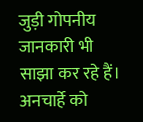जुड़ी गोपनीय जानकारी भी साझा कर रहे हैं। अनचार्हे को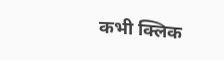कभी क्लिक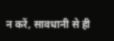न करें, सावधानी से ही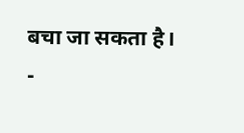बचा जा सकता है।
-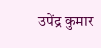उपेंद्र कुमार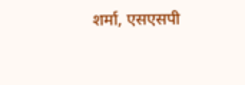शर्मा, एसएसपी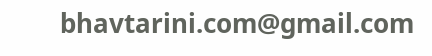bhavtarini.com@gmail.com